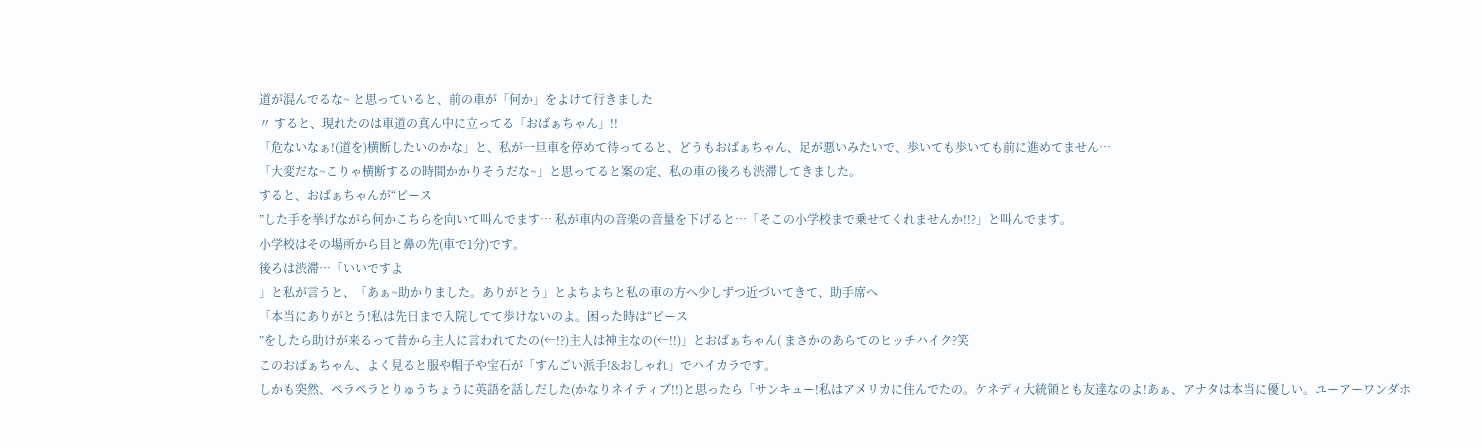道が混んでるな~ と思っていると、前の車が「何か」をよけて行きました
〃 すると、現れたのは車道の真ん中に立ってる「おばぁちゃん」!!
「危ないなぁ!(道を)横断したいのかな」と、私が一旦車を停めて待ってると、どうもおばぁちゃん、足が悪いみたいで、歩いても歩いても前に進めてません…
「大変だな~こりゃ横断するの時間かかりそうだな~」と思ってると案の定、私の車の後ろも渋滞してきました。
すると、おばぁちゃんが“ピース
”した手を挙げながら何かこちらを向いて叫んでます… 私が車内の音楽の音量を下げると…「そこの小学校まで乗せてくれませんか!!?」と叫んでます。
小学校はその場所から目と鼻の先(車で1分)です。
後ろは渋滞…「いいですよ
」と私が言うと、「あぁ~助かりました。ありがとう」とよちよちと私の車の方へ少しずつ近づいてきて、助手席へ
「本当にありがとう!私は先日まで入院してて歩けないのよ。困った時は“ピース
”をしたら助けが来るって昔から主人に言われてたの(←!?)主人は神主なの(←!!)」とおばぁちゃん( まさかのあらてのヒッチハイク?笑
このおばぁちゃん、よく見ると服や帽子や宝石が「すんごい派手!&おしゃれ」でハイカラです。
しかも突然、ペラペラとりゅうちょうに英語を話しだした(かなりネイティブ!!)と思ったら「サンキュー!私はアメリカに住んでたの。ケネディ大統領とも友達なのよ!あぁ、アナタは本当に優しい。ユーアーワンダホ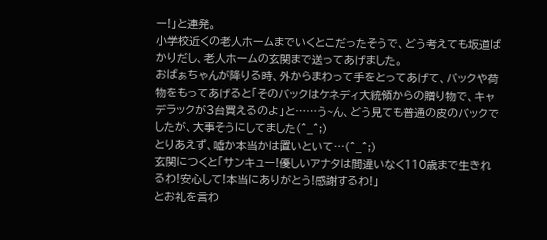ー!」と連発。
小学校近くの老人ホームまでいくとこだったそうで、どう考えても坂道ばかりだし、老人ホームの玄関まで送ってあげました。
おばぁちゃんが降りる時、外からまわって手をとってあげて、バックや荷物をもってあげると「そのバックはケネディ大統領からの贈り物で、キャデラックが3台買えるのよ」と……う~ん、どう見ても普通の皮のバックでしたが、大事そうにしてました(^_^;)
とりあえず、嘘か本当かは置いといて…(^_^;)
玄関につくと「サンキュー!優しいアナタは間違いなく110歳まで生きれるわ!安心して!本当にありがとう!感謝するわ!」
とお礼を言わ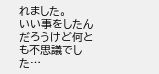れました。
いい事をしたんだろうけど何とも不思議でした…